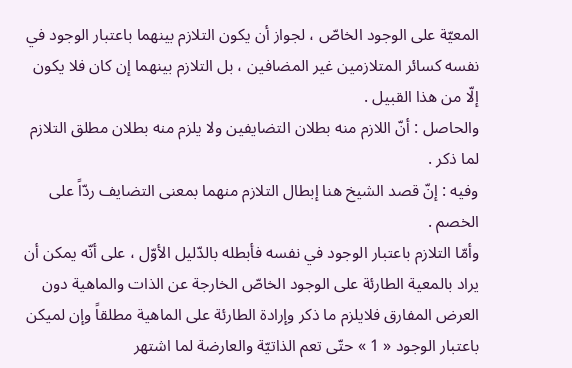المعيّة على الوجود الخاصّ ، لجواز أن يكون التلازم بينهما باعتبار الوجود في نفسه كسائر المتلازمين غير المضافين ، بل التلازم بينهما إن كان فلا يكون إلّا من هذا القبيل .
والحاصل : أنّ اللازم منه بطلان التضايفين ولا يلزم منه بطلان مطلق التلازم لما ذكر .
وفيه : إنّ قصد الشيخ هنا إبطال التلازم منهما بمعنى التضايف ردّاً على الخصم .
وأمّا التلازم باعتبار الوجود في نفسه فأبطله بالدّليل الأوّل ، على أنّه يمكن أن يراد بالمعية الطارئة على الوجود الخاصّ الخارجة عن الذات والماهية دون العرض المفارق فلايلزم ما ذكر وإرادة الطارئة على الماهية مطلقاً وإن لميكن باعتبار الوجود « 1 » حتّى تعم الذاتيّة والعارضة لما اشتهر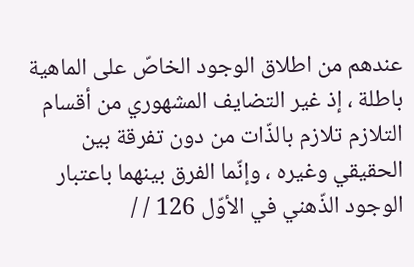عندهم من اطلاق الوجود الخاصّ على الماهية باطلة ، إذ غير التضايف المشهوري من أقسام التلازم تلازم بالذّات من دون تفرقة بين الحقيقي وغيره ، وإنّما الفرق بينهما باعتبار الوجود الذّهني في الأوّل 126 / /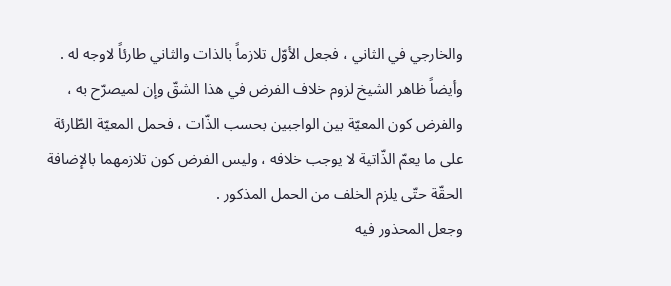والخارجي في الثاني ، فجعل الأوّل تلازماً بالذات والثاني طارئاً لاوجه له .
وأيضاً ظاهر الشيخ لزوم خلاف الفرض في هذا الشقّ وإن لميصرّح به ، والفرض كون المعيّة بين الواجبين بحسب الذّات ، فحمل المعيّة الطّارئة على ما يعمّ الذّاتية لا يوجب خلافه ، وليس الفرض كون تلازمهما بالإضافة الحقّة حتّى يلزم الخلف من الحمل المذكور .
وجعل المحذور فيه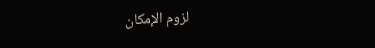لزوم الإمكان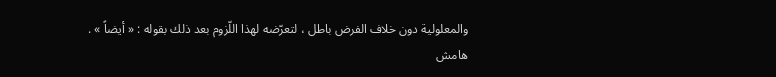والمعلولية دون خلاف الفرض باطل ، لتعرّضه لهذا اللّزوم بعد ذلك بقوله : « أيضاً » .
هامش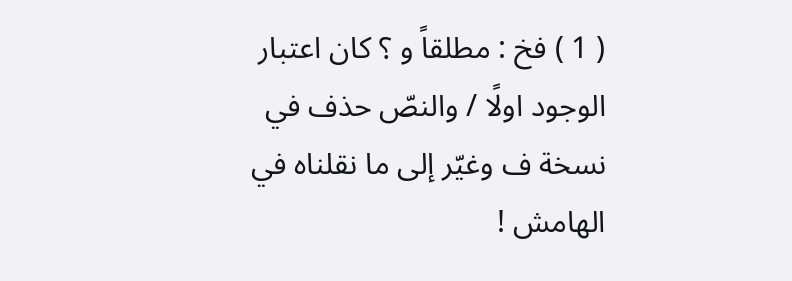( 1 ) فخ : مطلقاً و ؟ كان اعتبار الوجود اولًا / والنصّ حذف في نسخة ف وغيّر إلى ما نقلناه في الهامش !